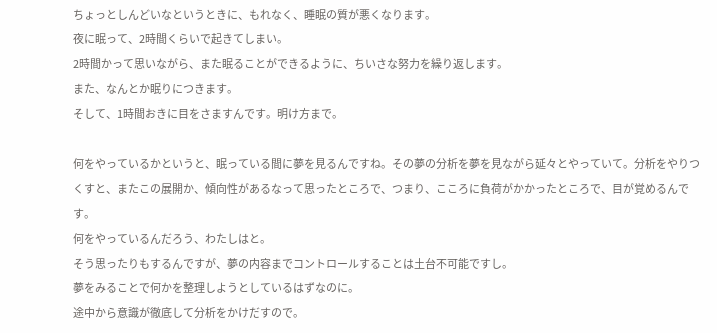ちょっとしんどいなというときに、もれなく、睡眠の質が悪くなります。
夜に眠って、2時間くらいで起きてしまい。
2時間かって思いながら、また眠ることができるように、ちいさな努力を繰り返します。
また、なんとか眠りにつきます。
そして、1時間おきに目をさますんです。明け方まで。

何をやっているかというと、眠っている間に夢を見るんですね。その夢の分析を夢を見ながら延々とやっていて。分析をやりつくすと、またこの展開か、傾向性があるなって思ったところで、つまり、こころに負荷がかかったところで、目が覚めるんです。
何をやっているんだろう、わたしはと。
そう思ったりもするんですが、夢の内容までコントロールすることは土台不可能ですし。
夢をみることで何かを整理しようとしているはずなのに。
途中から意識が徹底して分析をかけだすので。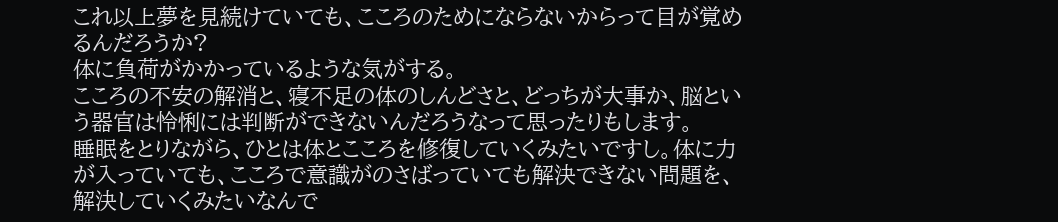これ以上夢を見続けていても、こころのためにならないからって目が覚めるんだろうか?
体に負荷がかかっているような気がする。
こころの不安の解消と、寝不足の体のしんどさと、どっちが大事か、脳という器官は怜悧には判断ができないんだろうなって思ったりもします。
睡眠をとりながら、ひとは体とこころを修復していくみたいですし。体に力が入っていても、こころで意識がのさばっていても解決できない問題を、解決していくみたいなんで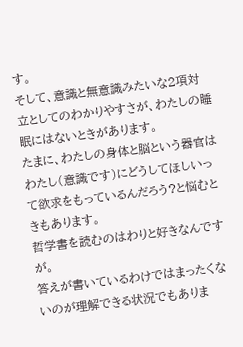す。
そして、意識と無意識みたいな2項対立としてのわかりやすさが、わたしの睡眠にはないときがあります。
たまに、わたしの身体と脳という器官はわたし(意識です)にどうしてほしいって欲求をもっているんだろう?と悩むときもあります。
哲学書を読むのはわりと好きなんですが。
答えが書いているわけではまったくないのが理解できる状況でもありま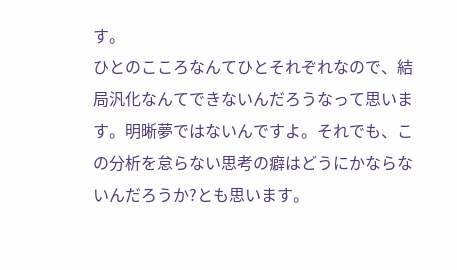す。
ひとのこころなんてひとそれぞれなので、結局汎化なんてできないんだろうなって思います。明晰夢ではないんですよ。それでも、この分析を怠らない思考の癖はどうにかならないんだろうか?とも思います。